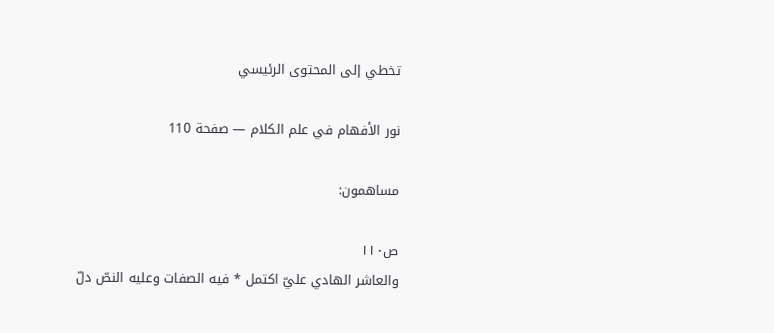تخطي إلى المحتوى الرئيسي

نور الأفهام في علم الكلام — صفحة 110

مساهمون:

ص١١٠
والعاشر الهادي عليّ اكتمل * فيه الصفات وعليه النصّ دلّ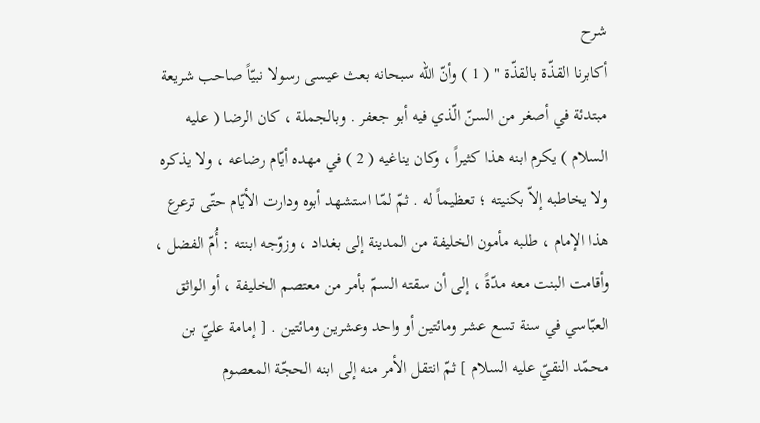شرح
أكابرنا القذّة بالقذّة " ( 1 ) وأنّ الله سبحانه بعث عيسى رسولا نبيّاً صاحب شريعة مبتدئة في أصغر من السنّ الّذي فيه أبو جعفر . وبالجملة ، كان الرضا ( عليه السلام ) يكرم ابنه هذا كثيراً ، وكان يناغيه ( 2 ) في مهده أيّام رضاعه ، ولا يذكره ولا يخاطبه إلاّ بكنيته ؛ تعظيماً له . ثمّ لمّا استشهد أبوه ودارت الأيّام حتّى ترعرع هذا الإمام ، طلبه مأمون الخليفة من المدينة إلى بغداد ، وزوّجه ابنته : أُمّ الفضل ، وأقامت البنت معه مدّةً ، إلى أن سقته السمّ بأمر من معتصم الخليفة ، أو الواثق العبّاسي في سنة تسع عشر ومائتين أو واحد وعشرين ومائتين . [ إمامة عليّ بن محمّد النقيّ عليه السلام ] ثمّ انتقل الأمر منه إلى ابنه الحجّة المعصوم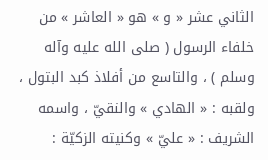الثاني عشر « و » هو « العاشر » من خلفاء الرسول ( صلى الله عليه وآله وسلم ) ، والتاسع من أفلاذ كبد البتول ، ولقبه : « الهادي » والنقيّ ، واسمه الشريف : « عليّ » وكنيته الزكيّة :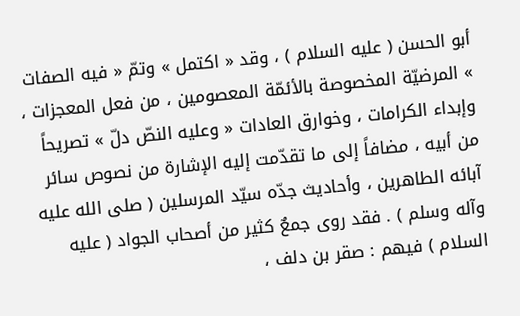أبو الحسن ( عليه السلام ) ، وقد « اكتمل » وتمّ « فيه الصفات » المرضيّة المخصوصة بالأئمّة المعصومين ، من فعل المعجزات ، وإبداء الكرامات ، وخوارق العادات « وعليه النصّ دلّ » تصريحاً من أبيه ، مضافاً إلى ما تقدّمت إليه الإشارة من نصوص سائر آبائه الطاهرين ، وأحاديث جدّه سيّد المرسلين ( صلى الله عليه وآله وسلم ) . فقد روى جمعٌ كثير من أصحاب الجواد ( عليه السلام ) فيهم : صقر بن دلف ،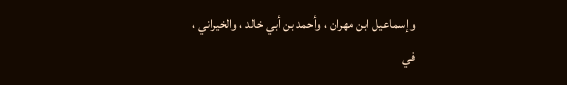وإسماعيل ابن مهران ، وأحمد بن أبي خالد ، والخيراني ، في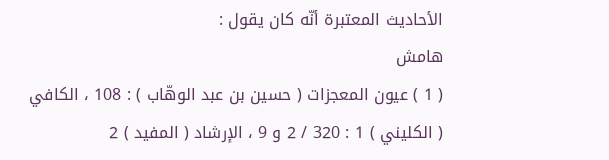الأحاديث المعتبرة أنّه كان يقول :
هامش
( 1 ) عيون المعجزات ( حسين بن عبد الوهّاب ) : 108 ، الكافي ( الكليني ) 1 : 320 / 2 و 9 ، الإرشاد ( المفيد ) 2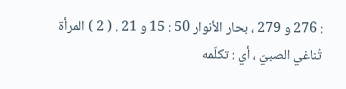: 276 و 279 ، بحار الأنوار 50 : 15 و 21 . ( 2 ) المرأة تُناغي الصبيّ ، أي : تكلّمه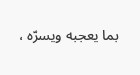بما يعجبه ويسرّه ،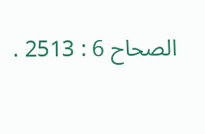الصحاح 6 : 2513 .